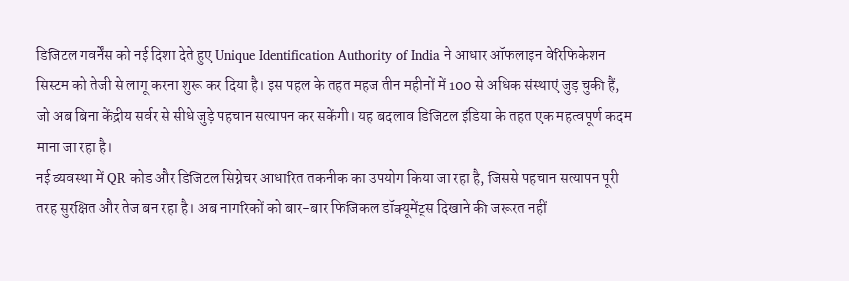डिजिटल गवर्नेंस को नई दिशा देते हुए Unique Identification Authority of India ने आधार ऑफलाइन वेरिफिकेशन सिस्टम को तेजी से लागू करना शुरू कर दिया है। इस पहल के तहत महज तीन महीनों में 100 से अधिक संस्थाएं जुड़ चुकी हैं, जो अब बिना केंद्रीय सर्वर से सीधे जुड़े पहचान सत्यापन कर सकेंगी। यह बदलाव डिजिटल इंडिया के तहत एक महत्वपूर्ण कदम माना जा रहा है।
नई व्यवस्था में QR कोड और डिजिटल सिग्नेचर आधारित तकनीक का उपयोग किया जा रहा है, जिससे पहचान सत्यापन पूरी तरह सुरक्षित और तेज बन रहा है। अब नागरिकों को बार-बार फिजिकल डॉक्यूमेंट्स दिखाने की जरूरत नहीं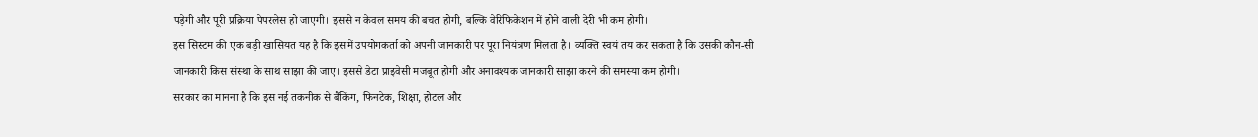पड़ेगी और पूरी प्रक्रिया पेपरलेस हो जाएगी। इससे न केवल समय की बचत होगी, बल्कि वेरिफिकेशन में होने वाली देरी भी कम होगी।
इस सिस्टम की एक बड़ी खासियत यह है कि इसमें उपयोगकर्ता को अपनी जानकारी पर पूरा नियंत्रण मिलता है। व्यक्ति स्वयं तय कर सकता है कि उसकी कौन-सी जानकारी किस संस्था के साथ साझा की जाए। इससे डेटा प्राइवेसी मजबूत होगी और अनावश्यक जानकारी साझा करने की समस्या कम होगी।
सरकार का मानना है कि इस नई तकनीक से बैंकिंग, फिनटेक, शिक्षा, होटल और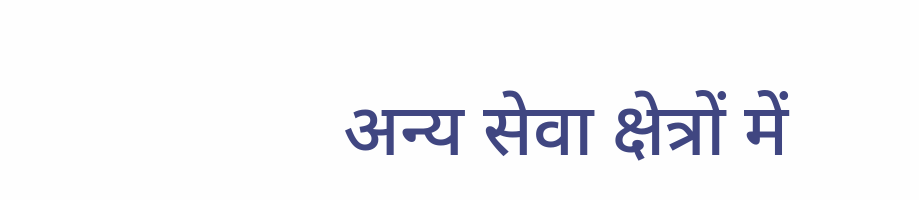अन्य सेवा क्षेत्रों में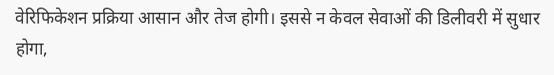वेरिफिकेशन प्रक्रिया आसान और तेज होगी। इससे न केवल सेवाओं की डिलीवरी में सुधार होगा,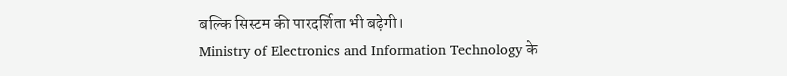बल्कि सिस्टम की पारदर्शिता भी बढ़ेगी।
Ministry of Electronics and Information Technology के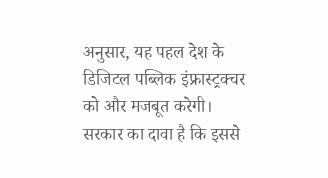अनुसार, यह पहल देश के डिजिटल पब्लिक इंफ्रास्ट्रक्चर को और मजबूत करेगी। सरकार का दावा है कि इससे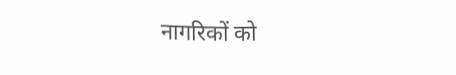नागरिकों को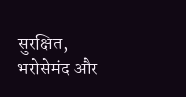सुरक्षित, भरोसेमंद और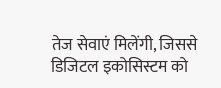तेज सेवाएं मिलेंगी, जिससे डिजिटल इकोसिस्टम को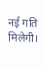नई गति मिलेगी।